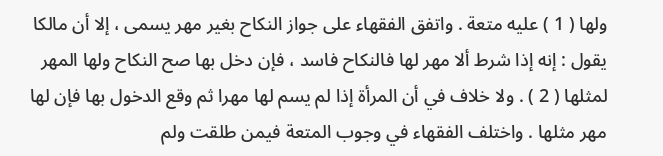ولها ( 1 ) عليه متعة . واتفق الفقهاء على جواز النكاح بغير مهر يسمى ، إلا أن مالكا يقول : إنه إذا شرط ألا مهر لها فالنكاح فاسد ، فإن دخل بها صح النكاح ولها المهر لمثلها ( 2 ) . ولا خلاف في أن المرأة إذا لم يسم لها مهرا ثم وقع الدخول بها فإن لها مهر مثلها . واختلف الفقهاء في وجوب المتعة فيمن طلقت ولم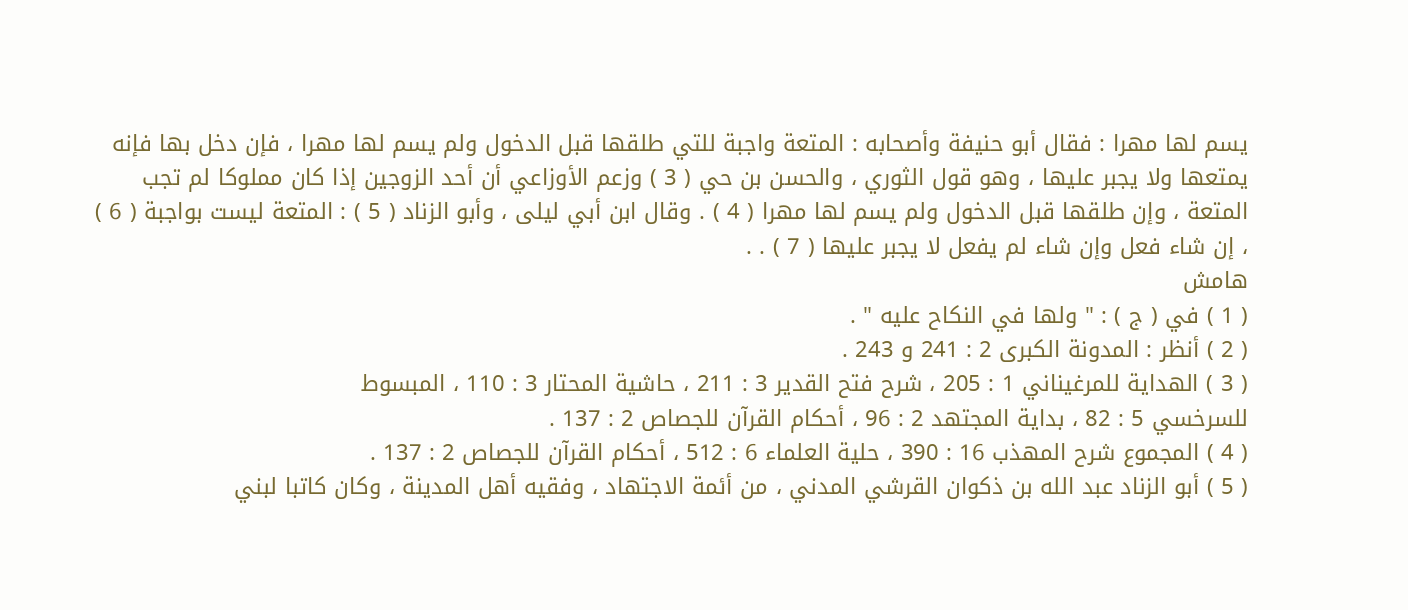يسم لها مهرا : فقال أبو حنيفة وأصحابه : المتعة واجبة للتي طلقها قبل الدخول ولم يسم لها مهرا ، فإن دخل بها فإنه يمتعها ولا يجبر عليها ، وهو قول الثوري ، والحسن بن حي ( 3 ) وزعم الأوزاعي أن أحد الزوجين إذا كان مملوكا لم تجب المتعة ، وإن طلقها قبل الدخول ولم يسم لها مهرا ( 4 ) . وقال ابن أبي ليلى ، وأبو الزناد ( 5 ) : المتعة ليست بواجبة ( 6 ) ، إن شاء فعل وإن شاء لم يفعل لا يجبر عليها ( 7 ) . .
هامش
( 1 ) في ( ج ) : " ولها في النكاح عليه " .
( 2 ) أنظر : المدونة الكبرى 2 : 241 و 243 .
( 3 ) الهداية للمرغيناني 1 : 205 ، شرح فتح القدير 3 : 211 ، حاشية المحتار 3 : 110 ، المبسوط
للسرخسي 5 : 82 ، بداية المجتهد 2 : 96 ، أحكام القرآن للجصاص 2 : 137 .
( 4 ) المجموع شرح المهذب 16 : 390 ، حلية العلماء 6 : 512 ، أحكام القرآن للجصاص 2 : 137 .
( 5 ) أبو الزناد عبد الله بن ذكوان القرشي المدني ، من أئمة الاجتهاد ، وفقيه أهل المدينة ، وكان كاتبا لبني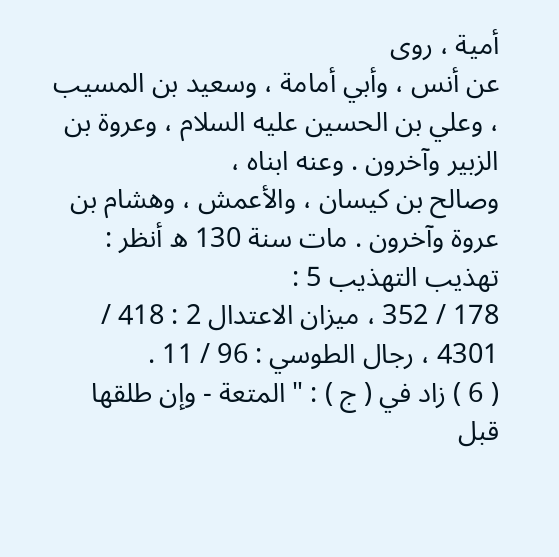أمية ، روى
عن أنس ، وأبي أمامة ، وسعيد بن المسيب ، وعلي بن الحسين عليه السلام ، وعروة بن الزبير وآخرون . وعنه ابناه ،
وصالح بن كيسان ، والأعمش ، وهشام بن عروة وآخرون . مات سنة 130 ه أنظر : تهذيب التهذيب 5 :
178 / 352 ، ميزان الاعتدال 2 : 418 / 4301 ، رجال الطوسي : 96 / 11 .
( 6 ) زاد في ( ج ) : " المتعة - وإن طلقها قبل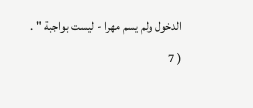الدخول ولم يسم مهرا - ليست بواجبة " .
( 7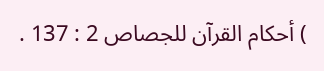) أحكام القرآن للجصاص 2 : 137 .